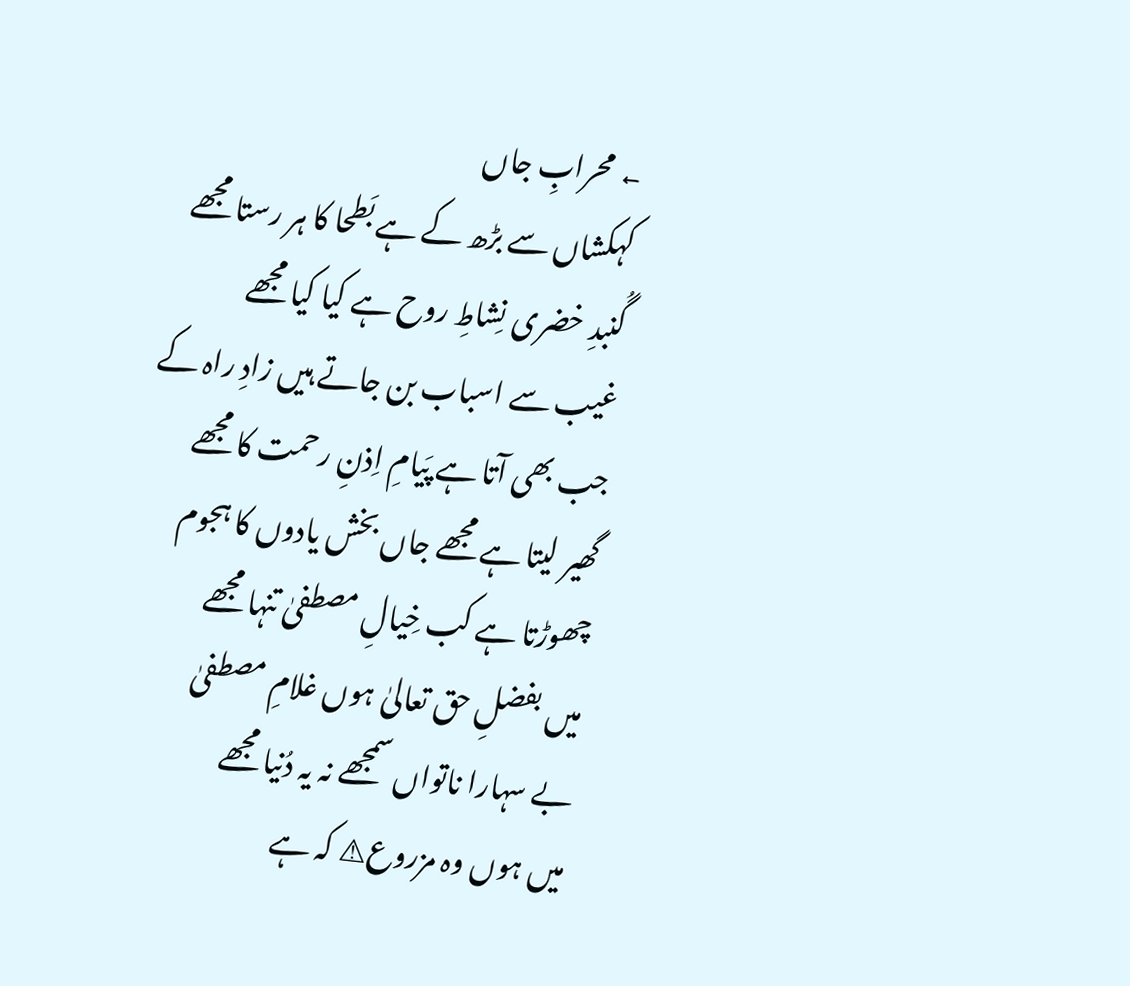← محرابِ جاں
کہکشاں سے بڑھ کے ہے بَطحا کا ہر رستا مجھے
گُنبدِ خضری نِشاطِ روح ہے کیا کیا مجھے
غیب سے اسباب بن جاتے ہیں زادِ راہ کے
جب بھی آتا ہے پَیامِ اِذنِ رحمت کا مجھے
گھیر لیتا ہے مجھے جاں بخش یادوں کا ہجوم
چھوڑتا ہے کب خِیالِ مصطفیٰ تنہا مجھے
میں بفضلِ حق تعالیٰ ہوں غلامِ مصطفیٰ
بے سہارا ناتواں سمجھے نہ یہ دُنیا مجھے
میں ہوں وہ مزروع⚠ کہ ہے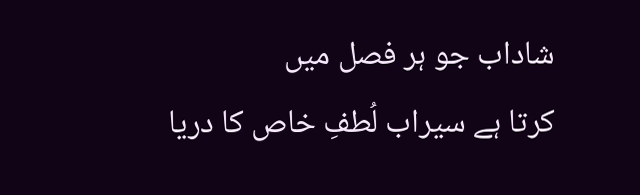شاداب جو ہر فصل میں
کرتا ہے سیراب لُطفِ خاص کا دریا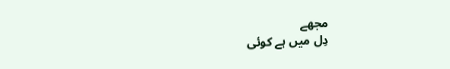مجھے
دِل میں ہے کوئی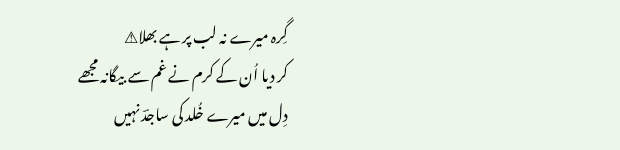گِرہ میرے نہ لب پر ہے بھلا⚠
کر دیا اُن کے کرم نے غم سے بیگانہ مجھے
دِل میں میرے خُلد کی ساجدؔ نہیں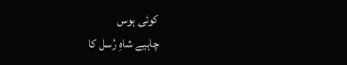کوئی ہوس
چاہیے شاہِ رُسل کا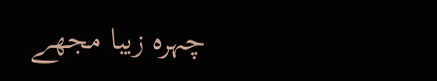چہرہ زیبا مجھے